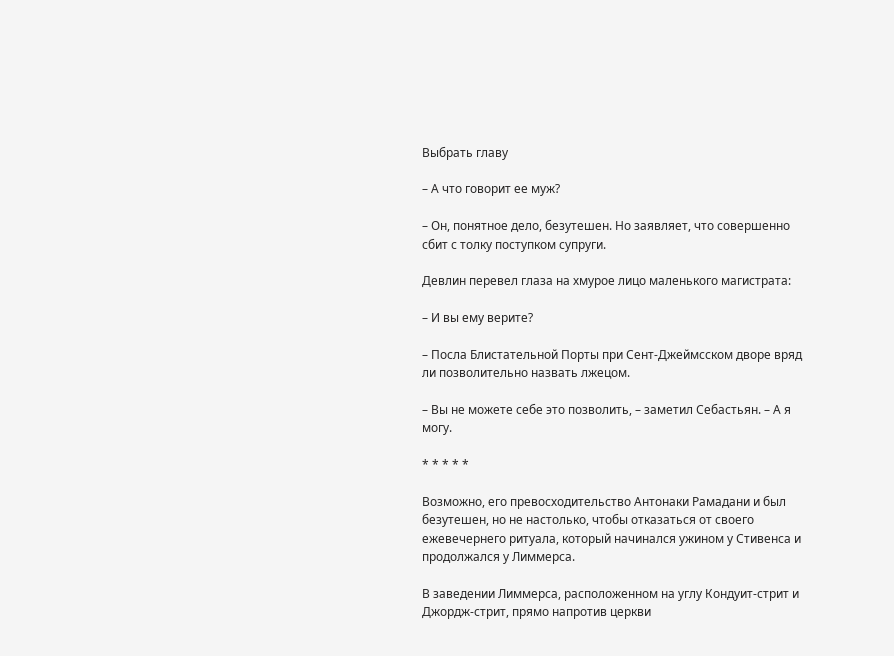Выбрать главу

– А что говорит ее муж?

– Он, понятное дело, безутешен. Но заявляет, что совершенно сбит с толку поступком супруги.

Девлин перевел глаза на хмурое лицо маленького магистрата:

– И вы ему верите?

– Посла Блистательной Порты при Сент-Джеймсском дворе вряд ли позволительно назвать лжецом.

– Вы не можете себе это позволить, – заметил Себастьян. – А я могу.

* * * * *

Возможно, его превосходительство Антонаки Рамадани и был безутешен, но не настолько, чтобы отказаться от своего ежевечернего ритуала, который начинался ужином у Стивенса и продолжался у Лиммерса.

В заведении Лиммерса, расположенном на углу Кондуит-стрит и Джордж-стрит, прямо напротив церкви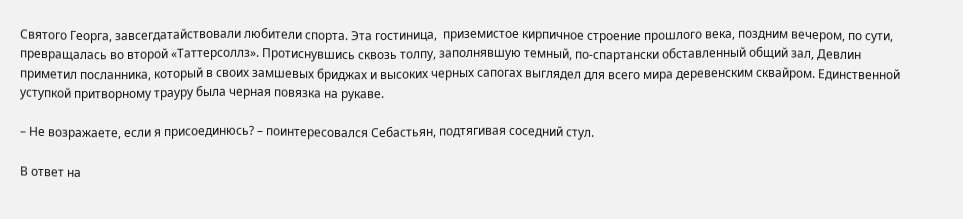Святого Георга, завсегдатайствовали любители спорта. Эта гостиница,  приземистое кирпичное строение прошлого века, поздним вечером, по сути, превращалась во второй «Таттерсоллз». Протиснувшись сквозь толпу, заполнявшую темный, по-спартански обставленный общий зал, Девлин приметил посланника, который в своих замшевых бриджах и высоких черных сапогах выглядел для всего мира деревенским сквайром. Единственной уступкой притворному трауру была черная повязка на рукаве.

– Не возражаете, если я присоединюсь? – поинтересовался Себастьян, подтягивая соседний стул.

В ответ на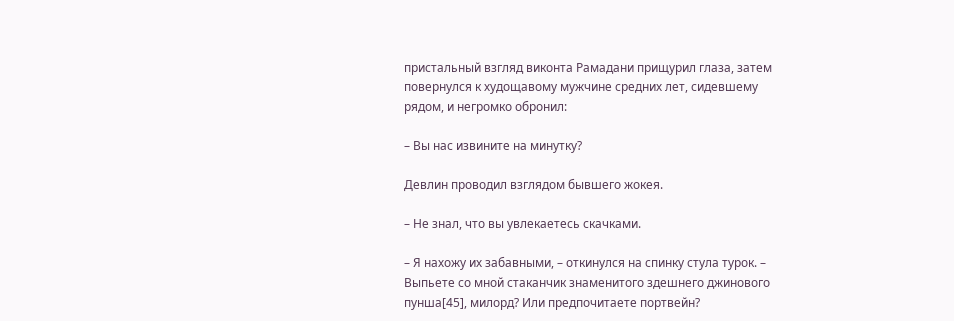пристальный взгляд виконта Рамадани прищурил глаза, затем повернулся к худощавому мужчине средних лет, сидевшему рядом, и негромко обронил:

– Вы нас извините на минутку?

Девлин проводил взглядом бывшего жокея.

– Не знал, что вы увлекаетесь скачками.

– Я нахожу их забавными, – откинулся на спинку стула турок. – Выпьете со мной стаканчик знаменитого здешнего джинового пунша[45], милорд? Или предпочитаете портвейн?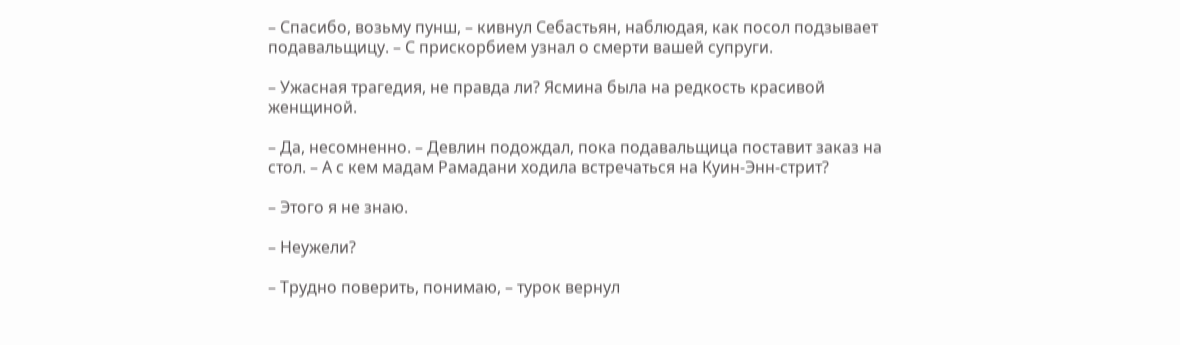– Спасибо, возьму пунш, – кивнул Себастьян, наблюдая, как посол подзывает подавальщицу. – С прискорбием узнал о смерти вашей супруги.

– Ужасная трагедия, не правда ли? Ясмина была на редкость красивой женщиной.

– Да, несомненно. – Девлин подождал, пока подавальщица поставит заказ на стол. – А с кем мадам Рамадани ходила встречаться на Куин-Энн-стрит?

– Этого я не знаю.

– Неужели?

– Трудно поверить, понимаю, – турок вернул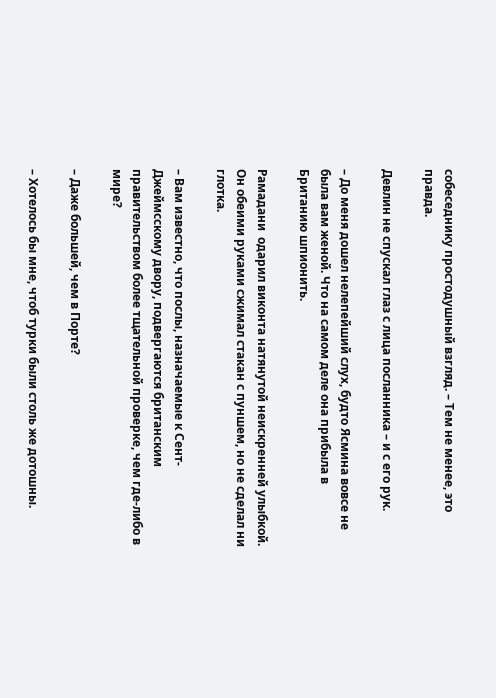собеседнику простодушный взгляд. – Тем не менее, это правда.

Девлин не спускал глаз с лица посланника – и с его рук.

– До меня дошел нелепейший слух, будто Ясмина вовсе не была вам женой. Что на самом деле она прибыла в Британию шпионить.

Рамадани  одарил виконта натянутой неискренней улыбкой. Он обеими руками сжимал стакан с пуншем, но не сделал ни глотка.

– Вам известно, что послы, назначаемые к Сент-Джеймсскому двору, подвергаются британским правительством более тщательной проверке, чем где-либо в мире?

– Даже большей, чем в Порте?

– Хотелось бы мне, чтоб турки были столь же дотошны.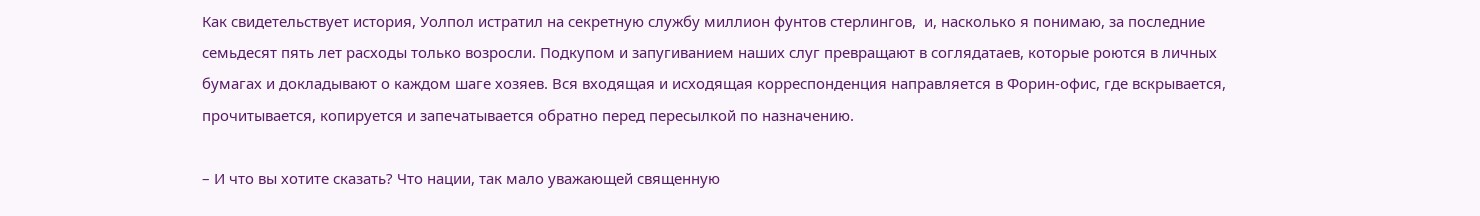Как свидетельствует история, Уолпол истратил на секретную службу миллион фунтов стерлингов,  и, насколько я понимаю, за последние семьдесят пять лет расходы только возросли. Подкупом и запугиванием наших слуг превращают в соглядатаев, которые роются в личных бумагах и докладывают о каждом шаге хозяев. Вся входящая и исходящая корреспонденция направляется в Форин-офис, где вскрывается, прочитывается, копируется и запечатывается обратно перед пересылкой по назначению.

– И что вы хотите сказать? Что нации, так мало уважающей священную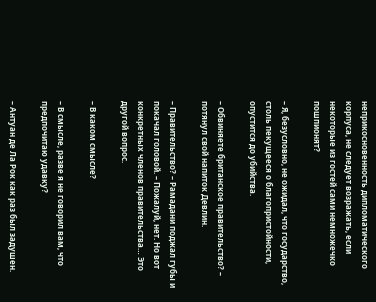неприкосновенность дипломатического корпуса, не следует возражать, если некоторые из гостей сами немножечко пошпионят?

– Я, безусловно, не ожидал, что государство, столь пекущееся о благопристойности, опустится до убийства.

– Обвиняете британское правительство? – потянул свой напиток Девлин.

– Правительство? – Рамадани поджал губы и покачал головой. – Пожалуй, нет. Но вот конкретных членов правительства… Это другой вопрос.

– В каком смысле?

– В смысле, разве я не говорил вам, что предпочитаю удавку?

– Антуан де Ла Рок как раз был задушен.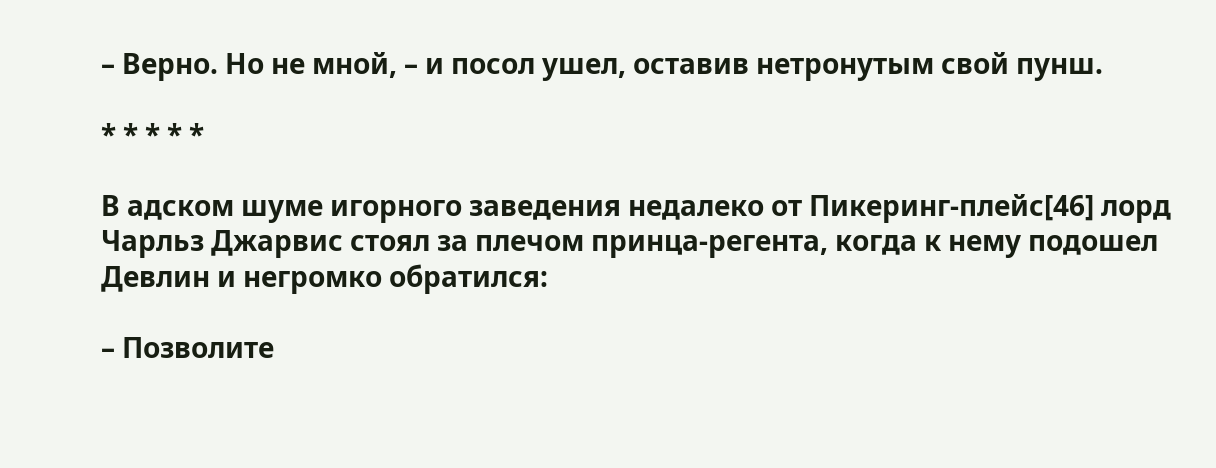– Верно. Но не мной, – и посол ушел, оставив нетронутым свой пунш.

* * * * *

В адском шуме игорного заведения недалеко от Пикеринг-плейс[46] лорд Чарльз Джарвис стоял за плечом принца-регента, когда к нему подошел Девлин и негромко обратился:

– Позволите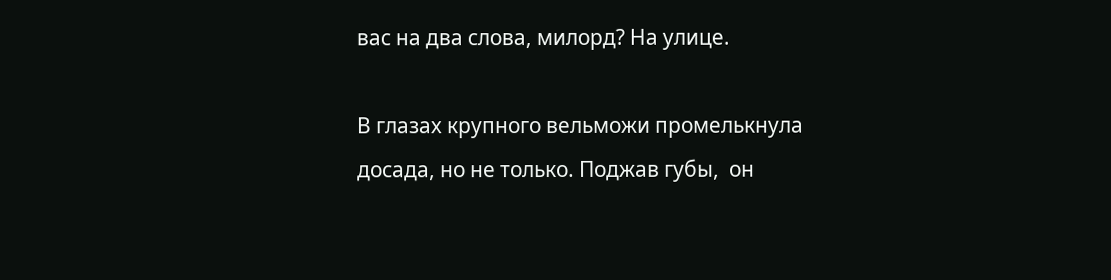вас на два слова, милорд? На улице.

В глазах крупного вельможи промелькнула досада, но не только. Поджав губы,  он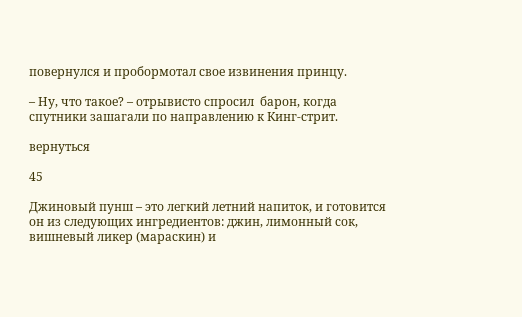повернулся и пробормотал свое извинения принцу.

– Ну, что такое? – отрывисто спросил  барон, когда спутники зашагали по направлению к Кинг-стрит.

вернуться

45

Джиновый пунш – это легкий летний напиток, и готовится он из следующих ингредиентов: джин, лимонный сок, вишневый ликер (мараскин) и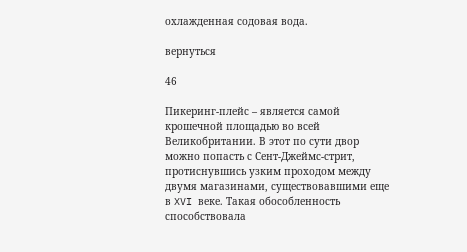охлажденная содовая вода.

вернуться

46

Пикеринг-плейс – является самой крошечной площадью во всей Великобритании. В этот по сути двор можно попасть с Сент-Джеймс-стрит,  протиснувшись узким проходом между двумя магазинами, существовавшими еще в XVI веке. Такая обособленность способствовала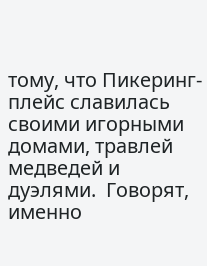тому, что Пикеринг-плейс славилась своими игорными домами, травлей медведей и дуэлями.  Говорят, именно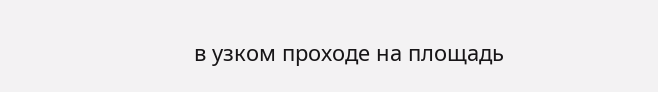в узком проходе на площадь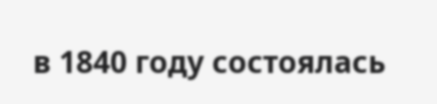в 1840 году состоялась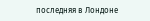последняя в Лондоне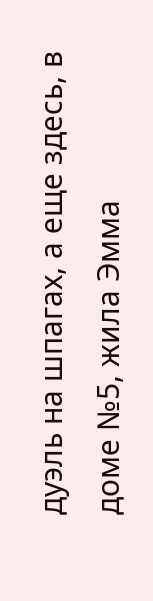дуэль на шпагах, а еще здесь, в доме №5, жила Эмма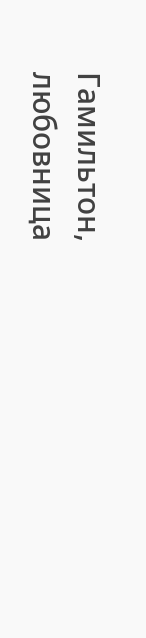Гамильтон, любовница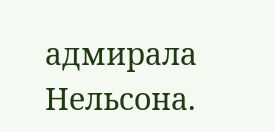адмирала Нельсона.